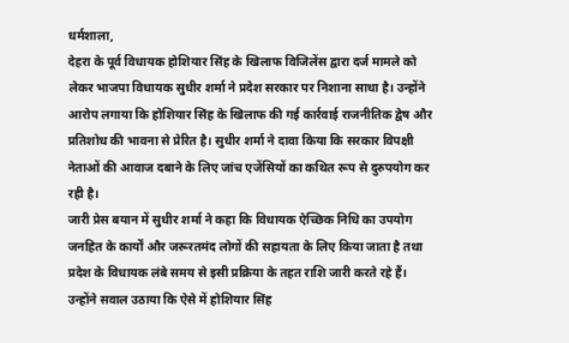धर्मशाला,
देहरा के पूर्व विधायक होशियार सिंह के खिलाफ विजिलेंस द्वारा दर्ज मामले को लेकर भाजपा विधायक सुधीर शर्मा ने प्रदेश सरकार पर निशाना साधा है। उन्होंने आरोप लगाया कि होशियार सिंह के खिलाफ की गई कार्रवाई राजनीतिक द्वेष और प्रतिशोध की भावना से प्रेरित है। सुधीर शर्मा ने दावा किया कि सरकार विपक्षी नेताओं की आवाज दबाने के लिए जांच एजेंसियों का कथित रूप से दुरुपयोग कर रही है।
जारी प्रेस बयान में सुधीर शर्मा ने कहा कि विधायक ऐच्छिक निधि का उपयोग जनहित के कार्यों और जरूरतमंद लोगों की सहायता के लिए किया जाता है तथा प्रदेश के विधायक लंबे समय से इसी प्रक्रिया के तहत राशि जारी करते रहे हैं। उन्होंने सवाल उठाया कि ऐसे में होशियार सिंह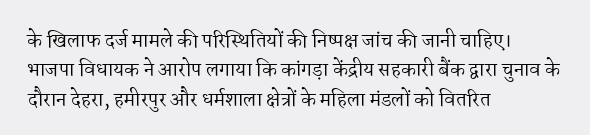के खिलाफ दर्ज मामले की परिस्थितियों की निष्पक्ष जांच की जानी चाहिए।
भाजपा विधायक ने आरोप लगाया कि कांगड़ा केंद्रीय सहकारी बैंक द्वारा चुनाव के दौरान देहरा, हमीरपुर और धर्मशाला क्षेत्रों के महिला मंडलों को वितरित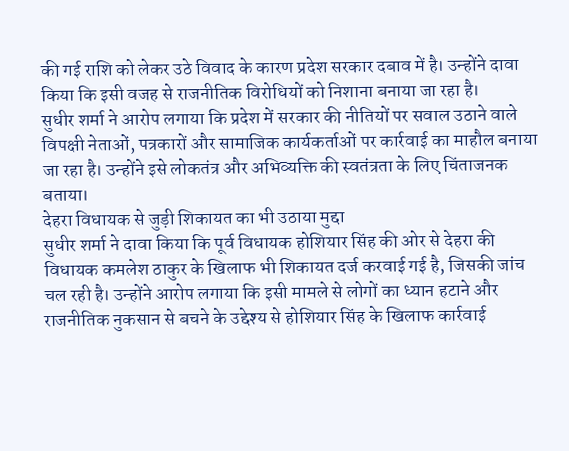की गई राशि को लेकर उठे विवाद के कारण प्रदेश सरकार दबाव में है। उन्होंने दावा किया कि इसी वजह से राजनीतिक विरोधियों को निशाना बनाया जा रहा है।
सुधीर शर्मा ने आरोप लगाया कि प्रदेश में सरकार की नीतियों पर सवाल उठाने वाले विपक्षी नेताओं, पत्रकारों और सामाजिक कार्यकर्ताओं पर कार्रवाई का माहौल बनाया जा रहा है। उन्होंने इसे लोकतंत्र और अभिव्यक्ति की स्वतंत्रता के लिए चिंताजनक बताया।
देहरा विधायक से जुड़ी शिकायत का भी उठाया मुद्दा
सुधीर शर्मा ने दावा किया कि पूर्व विधायक होशियार सिंह की ओर से देहरा की विधायक कमलेश ठाकुर के खिलाफ भी शिकायत दर्ज करवाई गई है, जिसकी जांच चल रही है। उन्होंने आरोप लगाया कि इसी मामले से लोगों का ध्यान हटाने और राजनीतिक नुकसान से बचने के उद्देश्य से होशियार सिंह के खिलाफ कार्रवाई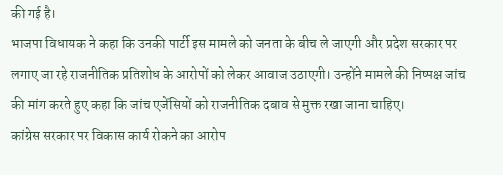की गई है।
भाजपा विधायक ने कहा कि उनकी पार्टी इस मामले को जनता के बीच ले जाएगी और प्रदेश सरकार पर लगाए जा रहे राजनीतिक प्रतिशोध के आरोपों को लेकर आवाज उठाएगी। उन्होंने मामले की निष्पक्ष जांच की मांग करते हुए कहा कि जांच एजेंसियों को राजनीतिक दबाव से मुक्त रखा जाना चाहिए।
कांग्रेस सरकार पर विकास कार्य रोकने का आरोप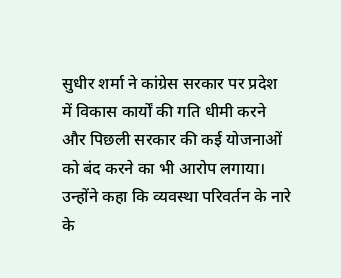सुधीर शर्मा ने कांग्रेस सरकार पर प्रदेश में विकास कार्यों की गति धीमी करने और पिछली सरकार की कई योजनाओं को बंद करने का भी आरोप लगाया। उन्होंने कहा कि व्यवस्था परिवर्तन के नारे के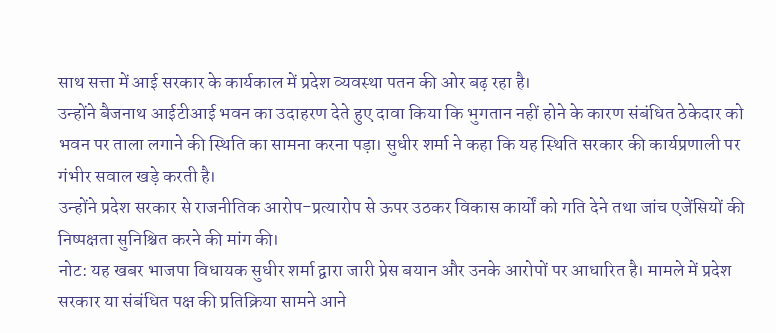साथ सत्ता में आई सरकार के कार्यकाल में प्रदेश व्यवस्था पतन की ओर बढ़ रहा है।
उन्होंने बैजनाथ आईटीआई भवन का उदाहरण देते हुए दावा किया कि भुगतान नहीं होने के कारण संबंधित ठेकेदार को भवन पर ताला लगाने की स्थिति का सामना करना पड़ा। सुधीर शर्मा ने कहा कि यह स्थिति सरकार की कार्यप्रणाली पर गंभीर सवाल खड़े करती है।
उन्होंने प्रदेश सरकार से राजनीतिक आरोप-प्रत्यारोप से ऊपर उठकर विकास कार्यों को गति देने तथा जांच एजेंसियों की निष्पक्षता सुनिश्चित करने की मांग की।
नोट: यह खबर भाजपा विधायक सुधीर शर्मा द्वारा जारी प्रेस बयान और उनके आरोपों पर आधारित है। मामले में प्रदेश सरकार या संबंधित पक्ष की प्रतिक्रिया सामने आने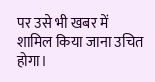पर उसे भी खबर में शामिल किया जाना उचित होगा।